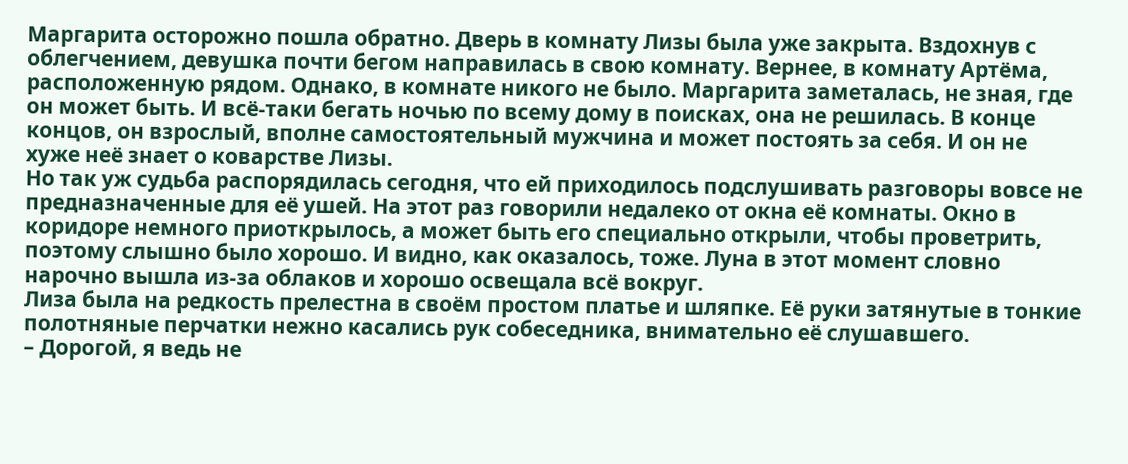Маргарита осторожно пошла обратно. Дверь в комнату Лизы была уже закрыта. Вздохнув с облегчением, девушка почти бегом направилась в свою комнату. Вернее, в комнату Артёма, расположенную рядом. Однако, в комнате никого не было. Маргарита заметалась, не зная, где он может быть. И всё-таки бегать ночью по всему дому в поисках, она не решилась. В конце концов, он взрослый, вполне самостоятельный мужчина и может постоять за себя. И он не хуже неё знает о коварстве Лизы.
Но так уж судьба распорядилась сегодня, что ей приходилось подслушивать разговоры вовсе не предназначенные для её ушей. На этот раз говорили недалеко от окна её комнаты. Окно в коридоре немного приоткрылось, а может быть его специально открыли, чтобы проветрить, поэтому слышно было хорошо. И видно, как оказалось, тоже. Луна в этот момент словно нарочно вышла из-за облаков и хорошо освещала всё вокруг.
Лиза была на редкость прелестна в своём простом платье и шляпке. Её руки затянутые в тонкие полотняные перчатки нежно касались рук собеседника, внимательно её слушавшего.
– Дорогой, я ведь не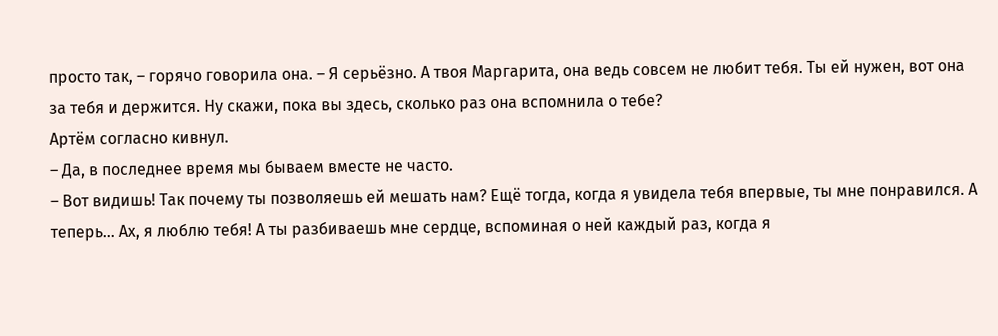просто так, – горячо говорила она. – Я серьёзно. А твоя Маргарита, она ведь совсем не любит тебя. Ты ей нужен, вот она за тебя и держится. Ну скажи, пока вы здесь, сколько раз она вспомнила о тебе?
Артём согласно кивнул.
– Да, в последнее время мы бываем вместе не часто.
– Вот видишь! Так почему ты позволяешь ей мешать нам? Ещё тогда, когда я увидела тебя впервые, ты мне понравился. А теперь… Ах, я люблю тебя! А ты разбиваешь мне сердце, вспоминая о ней каждый раз, когда я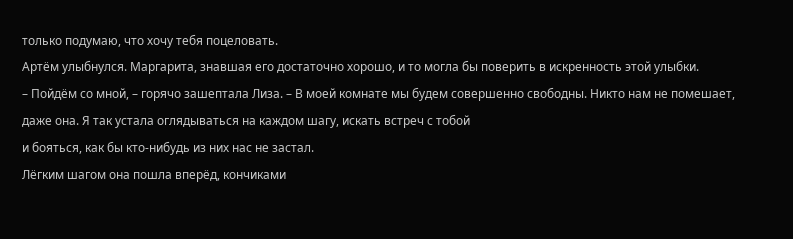только подумаю, что хочу тебя поцеловать.
Артём улыбнулся. Маргарита, знавшая его достаточно хорошо, и то могла бы поверить в искренность этой улыбки.
– Пойдём со мной, – горячо зашептала Лиза. – В моей комнате мы будем совершенно свободны. Никто нам не помешает, даже она. Я так устала оглядываться на каждом шагу, искать встреч с тобой
и бояться, как бы кто-нибудь из них нас не застал.
Лёгким шагом она пошла вперёд, кончиками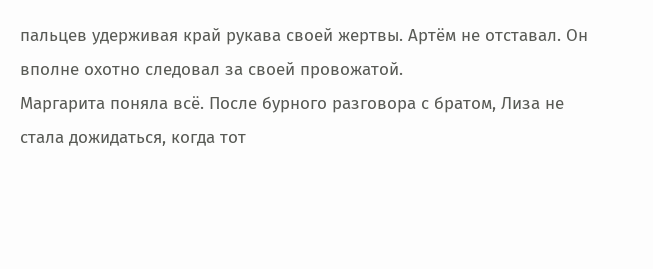пальцев удерживая край рукава своей жертвы. Артём не отставал. Он вполне охотно следовал за своей провожатой.
Маргарита поняла всё. После бурного разговора с братом, Лиза не стала дожидаться, когда тот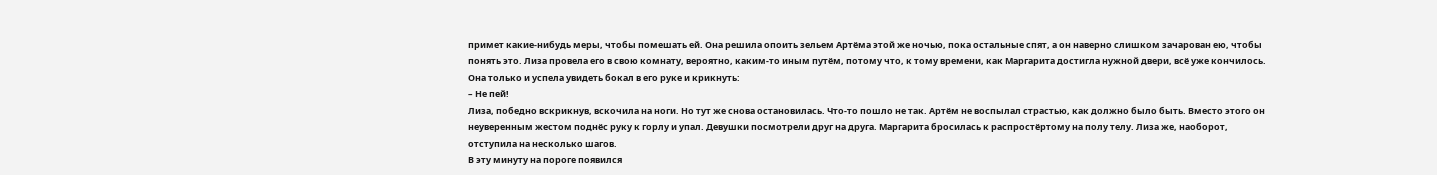примет какие-нибудь меры, чтобы помешать ей. Она решила опоить зельем Артёма этой же ночью, пока остальные спят, а он наверно слишком зачарован ею, чтобы понять это. Лиза провела его в свою комнату, вероятно, каким-то иным путём, потому что, к тому времени, как Маргарита достигла нужной двери, всё уже кончилось. Она только и успела увидеть бокал в его руке и крикнуть:
– Не пей!
Лиза, победно вскрикнув, вскочила на ноги. Но тут же снова остановилась. Что-то пошло не так. Артём не воспылал страстью, как должно было быть. Вместо этого он неуверенным жестом поднёс руку к горлу и упал. Девушки посмотрели друг на друга. Маргарита бросилась к распростёртому на полу телу. Лиза же, наоборот, отступила на несколько шагов.
В эту минуту на пороге появился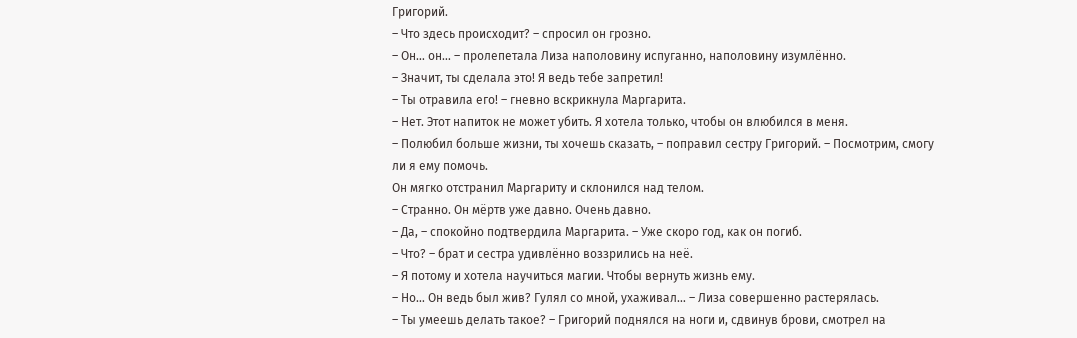Григорий.
– Что здесь происходит? – спросил он грозно.
– Он… он… – пролепетала Лиза наполовину испуганно, наполовину изумлённо.
– Значит, ты сделала это! Я ведь тебе запретил!
– Ты отравила его! – гневно вскрикнула Маргарита.
– Нет. Этот напиток не может убить. Я хотела только, чтобы он влюбился в меня.
– Полюбил больше жизни, ты хочешь сказать, – поправил сестру Григорий. – Посмотрим, смогу ли я ему помочь.
Он мягко отстранил Маргариту и склонился над телом.
– Странно. Он мёртв уже давно. Очень давно.
– Да, – спокойно подтвердила Маргарита. – Уже скоро год, как он погиб.
– Что? – брат и сестра удивлённо воззрились на неё.
– Я потому и хотела научиться магии. Чтобы вернуть жизнь ему.
– Но… Он ведь был жив? Гулял со мной, ухаживал… – Лиза совершенно растерялась.
– Ты умеешь делать такое? – Григорий поднялся на ноги и, сдвинув брови, смотрел на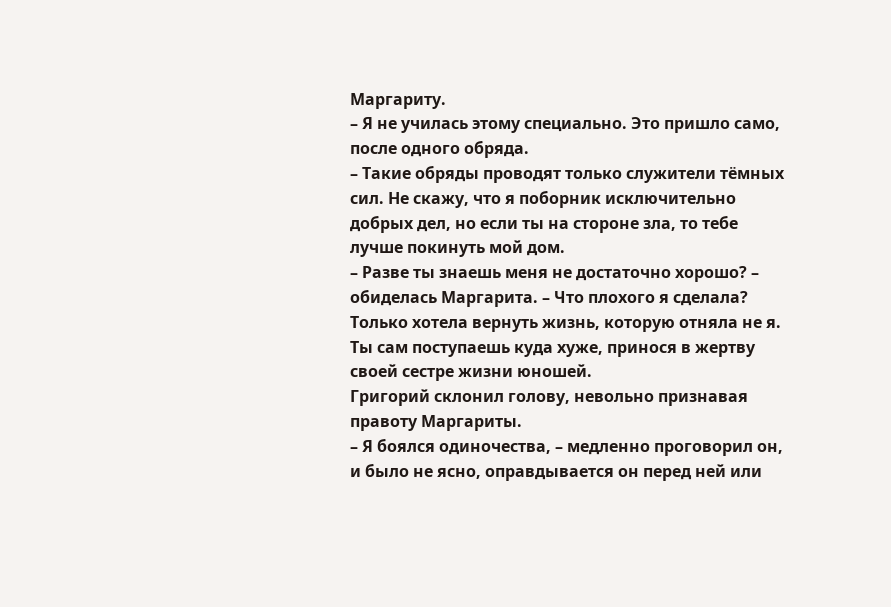Маргариту.
– Я не училась этому специально. Это пришло само, после одного обряда.
– Такие обряды проводят только служители тёмных сил. Не скажу, что я поборник исключительно добрых дел, но если ты на стороне зла, то тебе лучше покинуть мой дом.
– Разве ты знаешь меня не достаточно хорошо? – обиделась Маргарита. – Что плохого я сделала? Только хотела вернуть жизнь, которую отняла не я. Ты сам поступаешь куда хуже, принося в жертву своей сестре жизни юношей.
Григорий склонил голову, невольно признавая правоту Маргариты.
– Я боялся одиночества, – медленно проговорил он, и было не ясно, оправдывается он перед ней или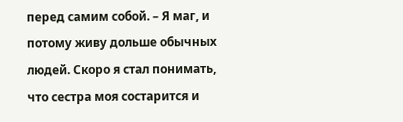перед самим собой. – Я маг, и потому живу дольше обычных людей. Скоро я стал понимать, что сестра моя состарится и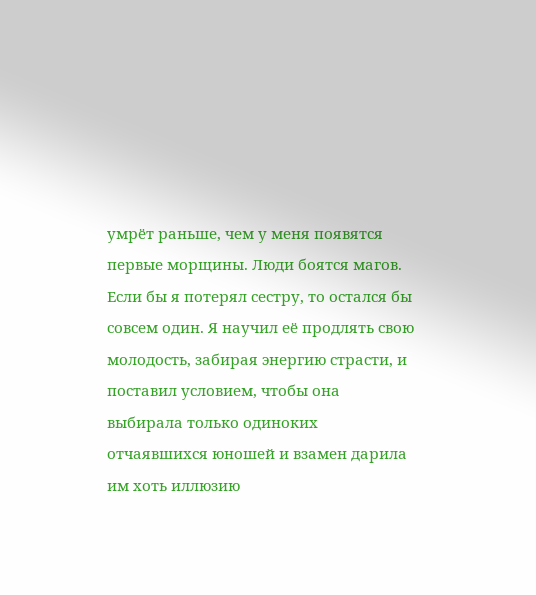умрёт раньше, чем у меня появятся первые морщины. Люди боятся магов. Если бы я потерял сестру, то остался бы совсем один. Я научил её продлять свою молодость, забирая энергию страсти, и поставил условием, чтобы она выбирала только одиноких отчаявшихся юношей и взамен дарила им хоть иллюзию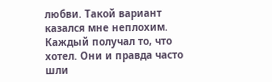любви. Такой вариант казался мне неплохим. Каждый получал то, что хотел. Они и правда часто шли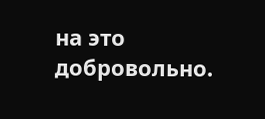на это добровольно.